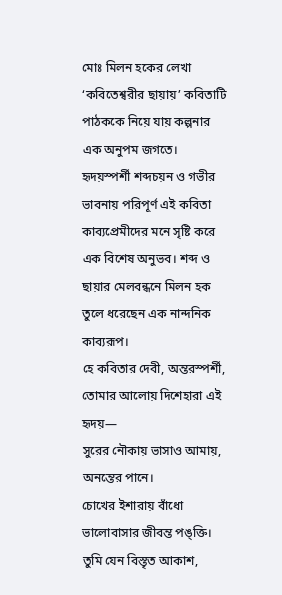মোঃ মিলন হকের লেখা ‘কবিতেশ্বরীর ছায়ায়’ কবিতাটি পাঠককে নিয়ে যায় কল্পনার এক অনুপম জগতে। হৃদয়স্পর্শী শব্দচয়ন ও গভীর ভাবনায় পরিপূর্ণ এই কবিতা কাব্যপ্রেমীদের মনে সৃষ্টি করে এক বিশেষ অনুভব। শব্দ ও ছায়ার মেলবন্ধনে মিলন হক তুলে ধরেছেন এক নান্দনিক কাব্যরূপ।
হে কবিতার দেবী, অন্তরস্পর্শী,
তোমার আলোয় দিশেহারা এই হৃদয়—
সুরের নৌকায় ভাসাও আমায়, অনন্তের পানে।
চোখের ইশারায় বাঁধো ভালোবাসার জীবন্ত পঙ্ক্তি।
তুমি যেন বিস্তৃত আকাশ,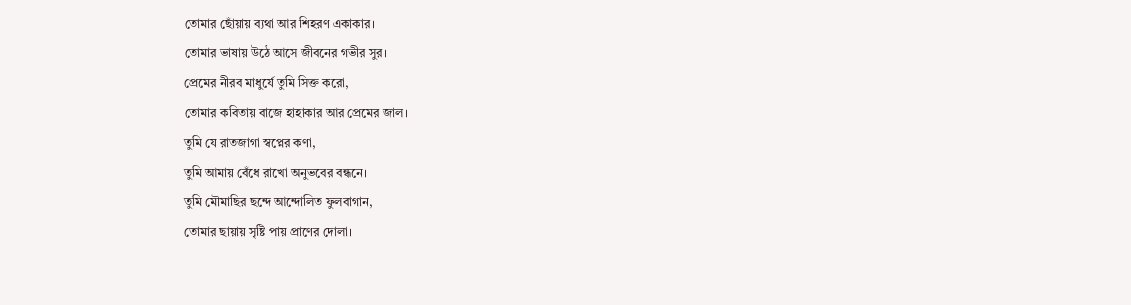তোমার ছোঁয়ায় ব্যথা আর শিহরণ একাকার।
তোমার ভাষায় উঠে আসে জীবনের গভীর সুর।
প্রেমের নীরব মাধুর্যে তুমি সিক্ত করো,
তোমার কবিতায় বাজে হাহাকার আর প্রেমের জাল।
তুমি যে রাতজাগা স্বপ্নের কণা,
তুমি আমায় বেঁধে রাখো অনুভবের বন্ধনে।
তুমি মৌমাছির ছন্দে আন্দোলিত ফুলবাগান,
তোমার ছায়ায় সৃষ্টি পায় প্রাণের দোলা।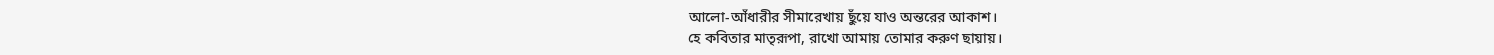আলো-আঁধারীর সীমারেখায় ছুঁয়ে যাও অন্তরের আকাশ।
হে কবিতার মাতৃরূপা, রাখো আমায় তোমার করুণ ছায়ায়।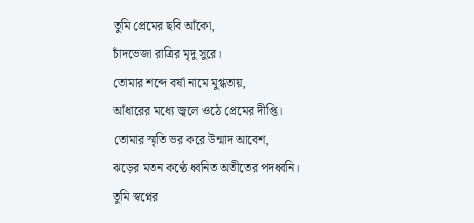তুমি প্রেমের ছবি আঁকো,
চাঁদভেজা রাত্রির মৃদু সুরে।
তোমার শব্দে বর্ষা নামে মুগ্ধতায়,
আঁধারের মধ্যে জ্বলে ওঠে প্রেমের দীপ্তি।
তোমার স্মৃতি ভর করে উন্মাদ আবেশ,
ঝড়ের মতন কণ্ঠে ধ্বনিত অতীতের পদধ্বনি।
তুমি স্বপ্নের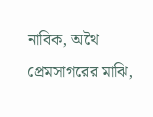নাবিক, অথৈ প্রেমসাগরের মাঝি,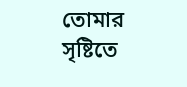তোমার সৃষ্টিতে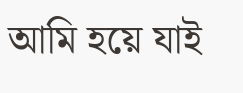আমি হয়ে যাই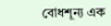বোধশূন্য এক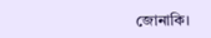জোনাকি।